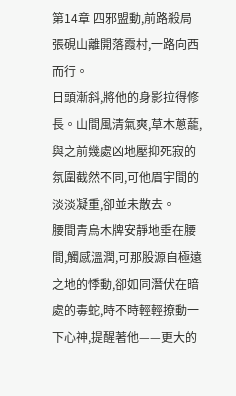第14章 四邪盟動,前路殺局
張硯山離開落霞村,一路向西而行。
日頭漸斜,將他的身影拉得修長。山間風清氣爽,草木蔥蘢,與之前幾處凶地壓抑死寂的氛圍截然不同,可他眉宇間的淡淡凝重,卻並未散去。
腰間青烏木牌安靜地垂在腰間,觸感溫潤,可那股源自極遠之地的悸動,卻如同潛伏在暗處的毒蛇,時不時輕輕撩動一下心神,提醒著他——更大的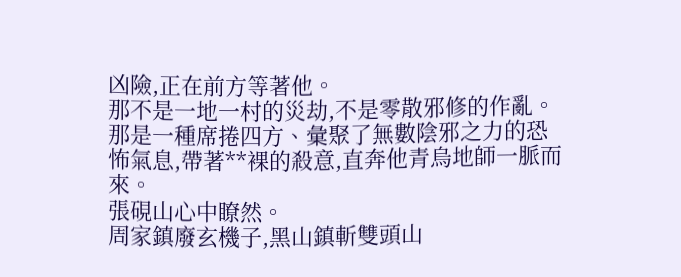凶險,正在前方等著他。
那不是一地一村的災劫,不是零散邪修的作亂。
那是一種席捲四方、彙聚了無數陰邪之力的恐怖氣息,帶著**裸的殺意,直奔他青烏地師一脈而來。
張硯山心中瞭然。
周家鎮廢玄機子,黑山鎮斬雙頭山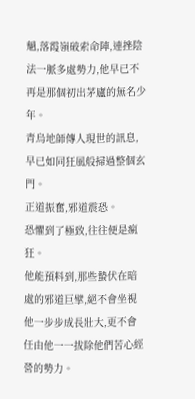魈,落霞嶺破索命陣,連挫陰法一脈多處勢力,他早已不再是那個初出茅廬的無名少年。
青烏地師傳人現世的訊息,早已如同狂風般掃過整個玄門。
正道振奮,邪道震恐。
恐懼到了極致,往往便是瘋狂。
他能預料到,那些蟄伏在暗處的邪道巨擘,絕不會坐視他一步步成長壯大,更不會任由他一一拔除他們苦心經營的勢力。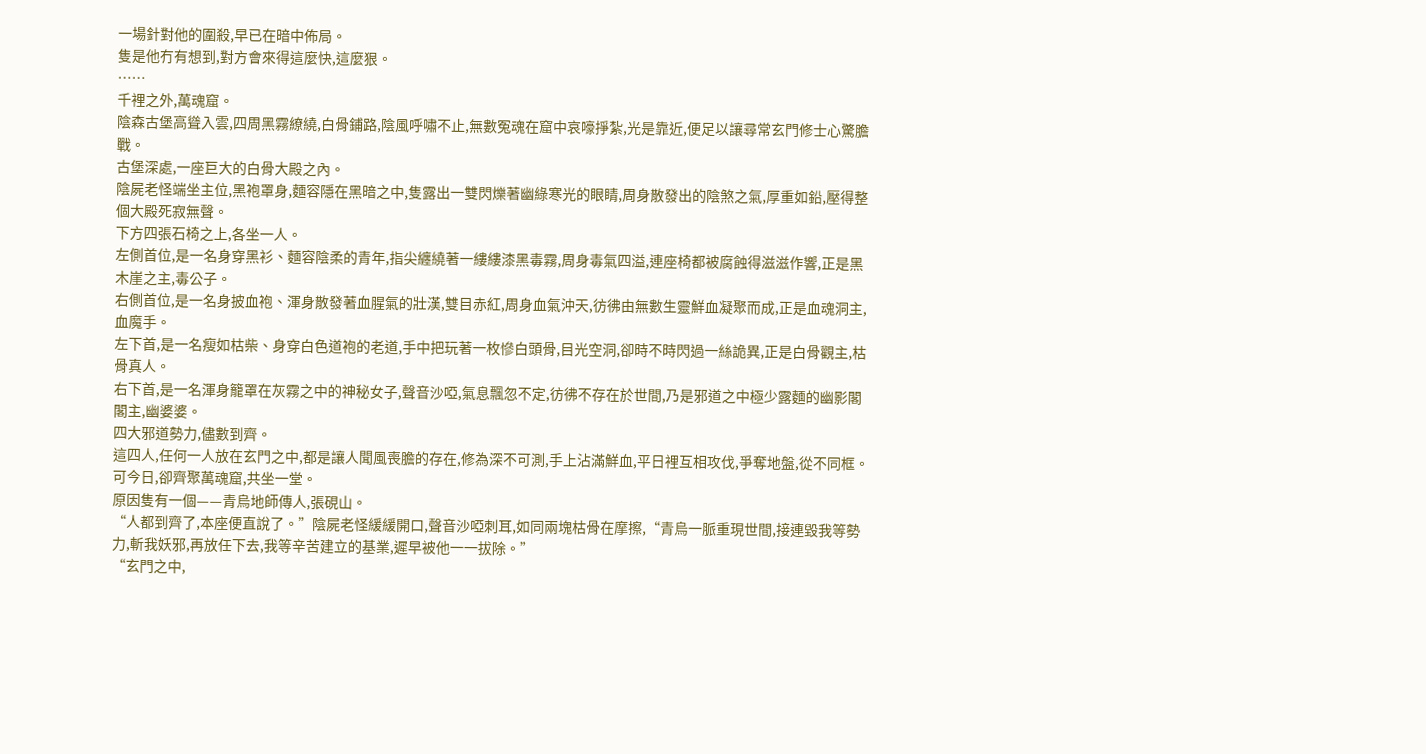一場針對他的圍殺,早已在暗中佈局。
隻是他冇有想到,對方會來得這麼快,這麼狠。
……
千裡之外,萬魂窟。
陰森古堡高聳入雲,四周黑霧繚繞,白骨鋪路,陰風呼嘯不止,無數冤魂在窟中哀嚎掙紮,光是靠近,便足以讓尋常玄門修士心驚膽戰。
古堡深處,一座巨大的白骨大殿之內。
陰屍老怪端坐主位,黑袍罩身,麵容隱在黑暗之中,隻露出一雙閃爍著幽綠寒光的眼睛,周身散發出的陰煞之氣,厚重如鉛,壓得整個大殿死寂無聲。
下方四張石椅之上,各坐一人。
左側首位,是一名身穿黑衫、麵容陰柔的青年,指尖纏繞著一縷縷漆黑毒霧,周身毒氣四溢,連座椅都被腐蝕得滋滋作響,正是黑木崖之主,毒公子。
右側首位,是一名身披血袍、渾身散發著血腥氣的壯漢,雙目赤紅,周身血氣沖天,彷彿由無數生靈鮮血凝聚而成,正是血魂洞主,血魔手。
左下首,是一名瘦如枯柴、身穿白色道袍的老道,手中把玩著一枚慘白頭骨,目光空洞,卻時不時閃過一絲詭異,正是白骨觀主,枯骨真人。
右下首,是一名渾身籠罩在灰霧之中的神秘女子,聲音沙啞,氣息飄忽不定,彷彿不存在於世間,乃是邪道之中極少露麵的幽影閣閣主,幽婆婆。
四大邪道勢力,儘數到齊。
這四人,任何一人放在玄門之中,都是讓人聞風喪膽的存在,修為深不可測,手上沾滿鮮血,平日裡互相攻伐,爭奪地盤,從不同框。
可今日,卻齊聚萬魂窟,共坐一堂。
原因隻有一個——青烏地師傳人,張硯山。
“人都到齊了,本座便直說了。”陰屍老怪緩緩開口,聲音沙啞刺耳,如同兩塊枯骨在摩擦,“青烏一脈重現世間,接連毀我等勢力,斬我妖邪,再放任下去,我等辛苦建立的基業,遲早被他一一拔除。”
“玄門之中,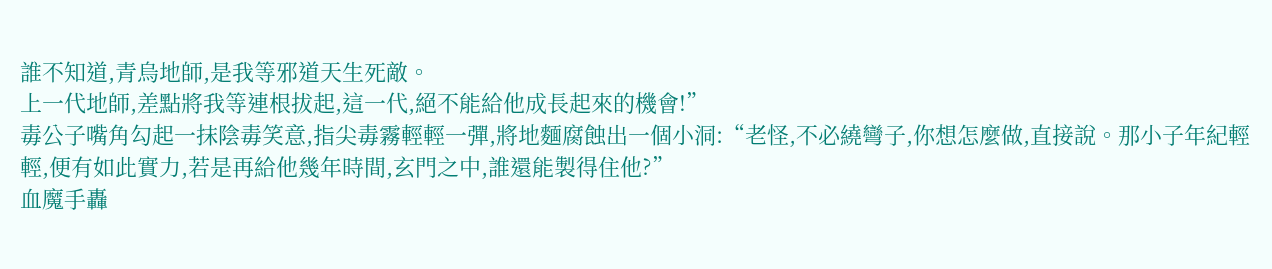誰不知道,青烏地師,是我等邪道天生死敵。
上一代地師,差點將我等連根拔起,這一代,絕不能給他成長起來的機會!”
毒公子嘴角勾起一抹陰毒笑意,指尖毒霧輕輕一彈,將地麵腐蝕出一個小洞:“老怪,不必繞彎子,你想怎麼做,直接說。那小子年紀輕輕,便有如此實力,若是再給他幾年時間,玄門之中,誰還能製得住他?”
血魔手轟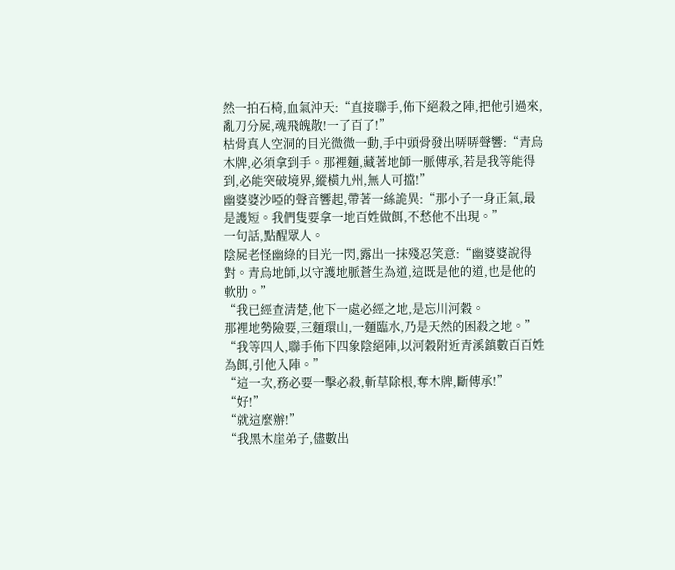然一拍石椅,血氣沖天:“直接聯手,佈下絕殺之陣,把他引過來,亂刀分屍,魂飛魄散!一了百了!”
枯骨真人空洞的目光微微一動,手中頭骨發出哢哢聲響:“青烏木牌,必須拿到手。那裡麵,藏著地師一脈傳承,若是我等能得到,必能突破境界,縱橫九州,無人可擋!”
幽婆婆沙啞的聲音響起,帶著一絲詭異:“那小子一身正氣,最是護短。我們隻要拿一地百姓做餌,不愁他不出現。”
一句話,點醒眾人。
陰屍老怪幽綠的目光一閃,露出一抹殘忍笑意:“幽婆婆說得對。青烏地師,以守護地脈蒼生為道,這既是他的道,也是他的軟肋。”
“我已經查清楚,他下一處必經之地,是忘川河穀。
那裡地勢險要,三麵環山,一麵臨水,乃是天然的困殺之地。”
“我等四人,聯手佈下四象陰絕陣,以河穀附近青溪鎮數百百姓為餌,引他入陣。”
“這一次,務必要一擊必殺,斬草除根,奪木牌,斷傳承!”
“好!”
“就這麼辦!”
“我黑木崖弟子,儘數出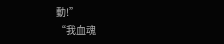動!”
“我血魂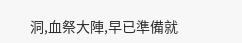洞,血祭大陣,早已準備就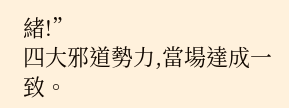緒!”
四大邪道勢力,當場達成一致。